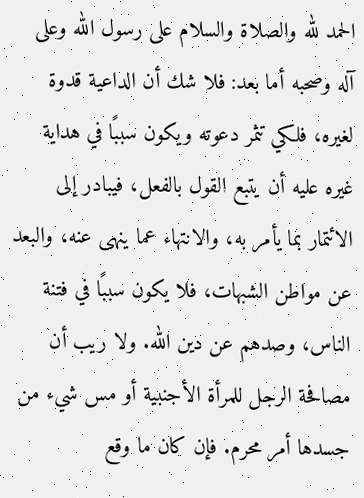الحمد لله والصلاة والسلام على رسول الله وعلى آله وصحبه أما بعد: فلا شك أن الداعية قدوة لغيره، فلكي تثمر دعوته ويكون سببًا في هداية غيره عليه أن يتبع القول بالفعل، فيبادر إلى الائتمار بما يأمر به، والانتهاء عما ينهى عنه، والبعد عن مواطن الشبهات، فلا يكون سببًا في فتنة الناس، وصدهم عن دين الله. ولا ريب أن مصافحة الرجل للمرأة الأجنبية أو مس شيء من جسدها أمر محرم. فإن كان ما وقع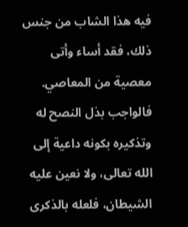فيه هذا الشاب من جنس ذلك، فقد أساء وأتى معصية من المعاصي. فالواجب بذل النصح له وتذكيره بكونه داعية إلى الله تعالى، ولا نعين عليه الشيطان، فلعله بالذكرى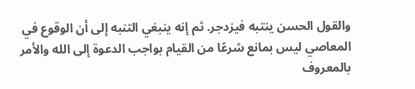والقول الحسن ينتبه فيزدجر. ثم إنه ينبغي التنبه إلى أن الوقوع في المعاصي ليس بمانع شرعًا من القيام بواجب الدعوة إلى الله والأمر بالمعروف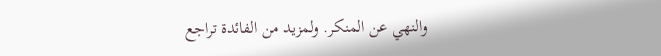والنهي عن المنكر. ولمزيد من الفائدة تراجع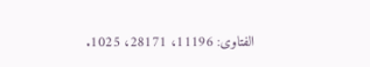الفتاوى: 11196، 28171، 1025.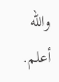والله أعلم.